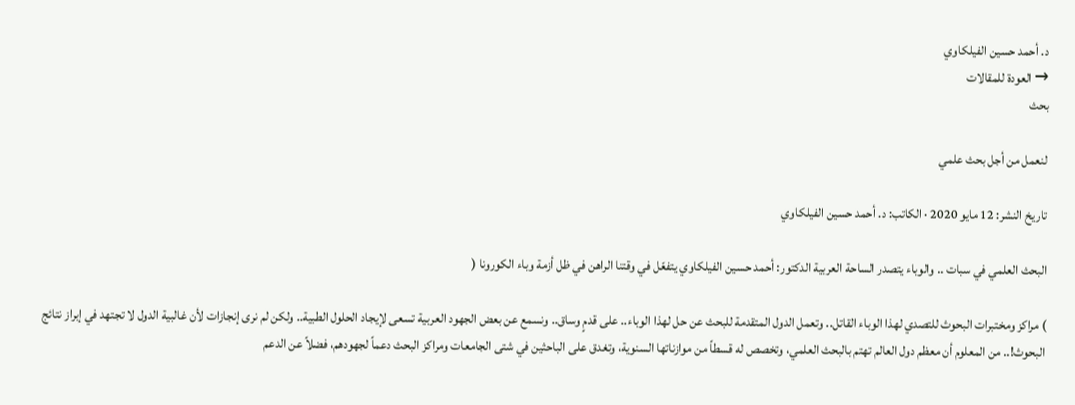د. أحمد حسين الفيلكاوي
→ العودة للمقالات
بحث

لنعمل من أجل بحث علمي

تاريخ النشر: 12 مايو 2020 · الكاتب: د. أحمد حسين الفيلكاوي

البحث العلمي في سبات .. والوباء يتصدر الساحة العربية الدكتور: أحمد حسين الفيلكاوي يتفعّل في وقتنا الراهن في ظل أزمة وباء الكورونا (

) مراكز ومختبرات البحوث للتصدي لهذا الوباء القاتل.. وتعمل الدول المتقدمة للبحث عن حل لهذا الوباء.. على قدمٍ وساق.. ونسمع عن بعض الجهود العربية تسعى لإيجاد الحلول الطبية.. ولكن لم نرى إنجازات لأن غالبية الدول لا تجتهد في إبراز نتائج البحوث!.. من المعلوم أن معظم دول العالم تهتم بالبحث العلمي، وتخصص له قسطاً من موازناتها السنوية، وتغدق على الباحثين في شتى الجامعات ومراكز البحث دعماً لجهودهم، فضلاً عن الدعم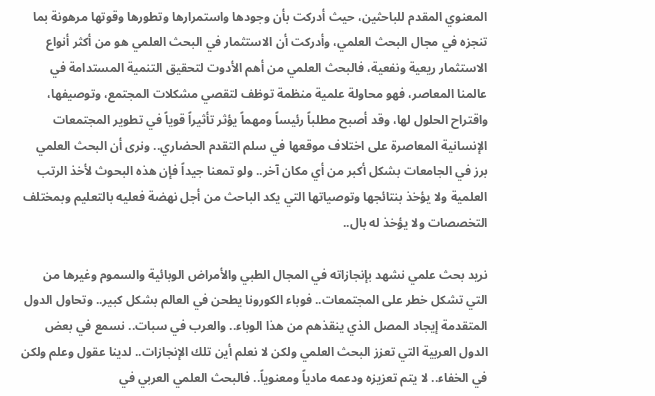المعنوي المقدم للباحثين، حيث أدركت بأن وجودها واستمرارها وتطورها وقوتها مرهونة بما تنجزه في مجال البحث العلمي، وأدركت أن الاستثمار في البحث العلمي هو من أكثر أنواع الاستثمار ريعية ونفعية، فالبحث العلمي من أهم الأدوت لتحقيق التنمية المستدامة في عالمنا المعاصر، فهو محاولة علمية منظمة توظف لتقصي مشكلات المجتمع، وتوصيفها، واقتراح الحلول لها، وقد أصبح مطلباً رئيساً ومهماً يؤثر تأثيراً قوياً في تطوير المجتمعات الإنسانية المعاصرة على اختلاف موقعها في سلم التقدم الحضاري.. ونرى أن البحث العلمي برز في الجامعات بشكل أكبر من أي مكان آخر.. ولو تمعنا جيداً فإن هذه البحوث لأخذ الرتب العلمية ولا يؤخذ بنتائجها وتوصياتها التي يكد الباحث من أجل نهضة فعليه بالتعليم وبمختلف التخصصات ولا يؤخذ له بال..

نريد بحث علمي نشهد بإنجازاته في المجال الطبي والأمراض الوبائية والسموم وغيرها من التي تشكل خطر على المجتمعات.. فوباء الكورونا يطحن في العالم بشكل كبير.. وتحاول الدول المتقدمة إيجاد المصل الذي ينقذهم من هذا الوباء.. والعرب في سبات.. نسمع في بعض الدول العربية التي تعزز البحث العلمي ولكن لا نعلم أين تلك الإنجازات.. لدينا عقول وعلم ولكن في الخفاء.. لا يتم تعزيزه ودعمه مادياً ومعنوياً.. فالبحث العلمي العربي في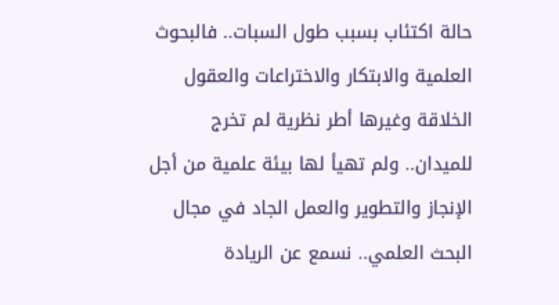حالة اكتئاب بسبب طول السبات.. فالبحوث العلمية والابتكار والاختراعات والعقول الخلاقة وغيرها أطر نظرية لم تخرج للميدان.. ولم تهيأ لها بيئة علمية من أجل الإنجاز والتطوير والعمل الجاد في مجال البحث العلمي.. نسمع عن الريادة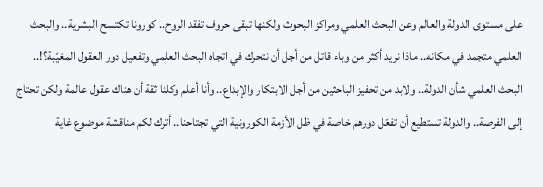على مستوى الدولة والعالم وعن البحث العلمي ومراكز البحوث ولكنها تبقى حروف تفقد الروح.. كورونا تكتسح البشرية.. والبحث العلمي متجمد في مكانه.. ماذا نريد أكثر من وباء قاتل من أجل أن نتحرك في اتجاه البحث العلمي وتفعيل دور العقول المغيّبة؟!.. البحث العلمي شأن الدولة.. ولابد من تحفيز الباحثين من أجل الابتكار والإبداع.. وأنا أعلم وكلنا ثقة أن هناك عقول عالمة ولكن تحتاج إلى الفرصة.. والدولة تستطيع أن تفعّل دورهم خاصة في ظل الأزمة الكورونية التي تجتاحنا.. أترك لكم مناقشة موضوع غاية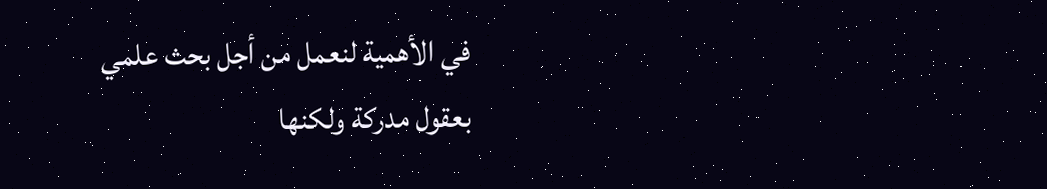في الأهمية لنعمل من أجل بحث علمي بعقول مدركة ولكنها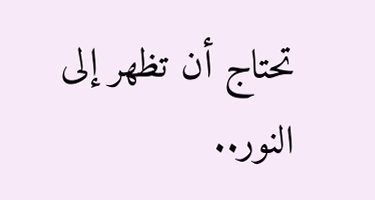تحتاج أن تظهر إلى النور..